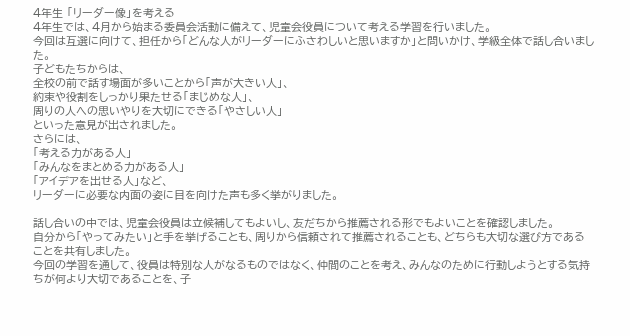4年生 「リーダー像」を考える
4年生では、4月から始まる委員会活動に備えて、児童会役員について考える学習を行いました。
今回は互選に向けて、担任から「どんな人がリーダーにふさわしいと思いますか」と問いかけ、学級全体で話し合いました。
子どもたちからは、
全校の前で話す場面が多いことから「声が大きい人」、
約束や役割をしっかり果たせる「まじめな人」、
周りの人への思いやりを大切にできる「やさしい人」
といった意見が出されました。
さらには、
「考える力がある人」
「みんなをまとめる力がある人」
「アイデアを出せる人」など、
リーダーに必要な内面の姿に目を向けた声も多く挙がりました。

話し合いの中では、児童会役員は立候補してもよいし、友だちから推薦される形でもよいことを確認しました。
自分から「やってみたい」と手を挙げることも、周りから信頼されて推薦されることも、どちらも大切な選び方であることを共有しました。
今回の学習を通して、役員は特別な人がなるものではなく、仲間のことを考え、みんなのために行動しようとする気持ちが何より大切であることを、子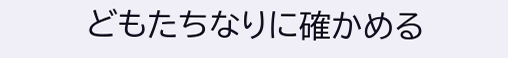どもたちなりに確かめる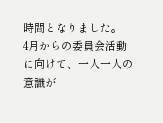時間となりました。
4月からの委員会活動に向けて、一人一人の意識が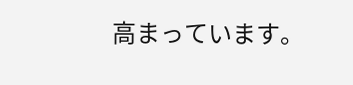高まっています。